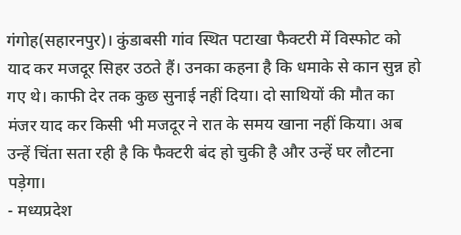गंगोह(सहारनपुर)। कुंडाबसी गांव स्थित पटाखा फैक्टरी में विस्फोट को याद कर मजदूर सिहर उठते हैं। उनका कहना है कि धमाके से कान सुन्न हो गए थे। काफी देर तक कुछ सुनाई नहीं दिया। दो साथियों की मौत का मंजर याद कर किसी भी मजदूर ने रात के समय खाना नहीं किया। अब उन्हें चिंता सता रही है कि फैक्टरी बंद हो चुकी है और उन्हें घर लौटना पड़ेगा।
- मध्यप्रदेश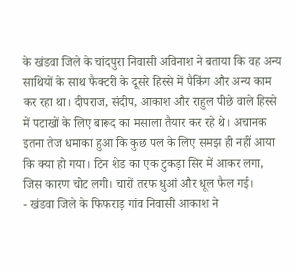के खंडवा जिले के चांदपुरा निवासी अविनाश ने बताया कि वह अन्य साथियों के साथ फैक्टरी के दूसरे हिस्से में पैकिंग और अन्य काम कर रहा था। दीपराज, संदीप, आकाश और राहुल पीछे वाले हिस्से में पटाखों के लिए बारूद का मसाला तैयार कर रहे थे। अचानक इतना तेज धमाका हुआ कि कुछ पल के लिए समझ ही नहीं आया कि क्या हो गया। टिन शेड का एक टुकड़ा सिर में आकर लगा, जिस कारण चोट लगी। चारों तरफ धुआं और धूल फैल गई।
- खंडवा जिले के फिफराड़ गांव निवासी आकाश ने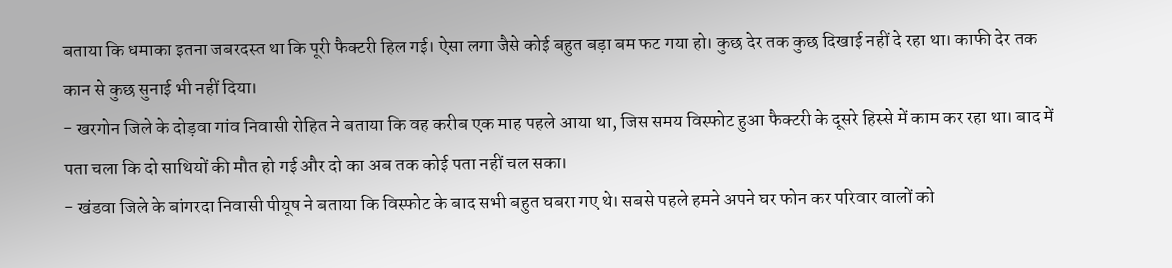बताया कि धमाका इतना जबरदस्त था कि पूरी फैक्टरी हिल गई। ऐसा लगा जैसे कोई बहुत बड़ा बम फट गया हो। कुछ देर तक कुछ दिखाई नहीं दे रहा था। काफी देर तक कान से कुछ सुनाई भी नहीं दिया।
- खरगोन जिले के दोड़वा गांव निवासी रोहित ने बताया कि वह करीब एक माह पहले आया था, जिस समय विस्फोट हुआ फैक्टरी के दूसरे हिस्से में काम कर रहा था। बाद में पता चला कि दो साथियों की मौत हो गई और दो का अब तक कोई पता नहीं चल सका।
- खंडवा जिले के बांगरदा निवासी पीयूष ने बताया कि विस्फोट के बाद सभी बहुत घबरा गए थे। सबसे पहले हमने अपने घर फोन कर परिवार वालों को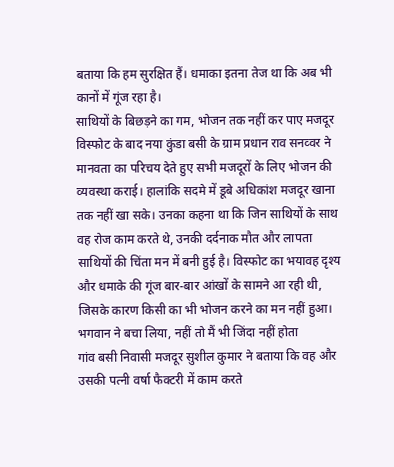बताया कि हम सुरक्षित हैं। धमाका इतना तेज था कि अब भी कानों में गूंज रहा है।
साथियों के बिछड़ने का गम, भोजन तक नहीं कर पाए मजदूर
विस्फोट के बाद नया कुंडा बसी के ग्राम प्रधान राव सनव्वर ने मानवता का परिचय देते हुए सभी मजदूरों के लिए भोजन की व्यवस्था कराई। हालांकि सदमे में डूबे अधिकांश मजदूर खाना तक नहीं खा सके। उनका कहना था कि जिन साथियों के साथ वह रोज काम करते थे, उनकी दर्दनाक मौत और लापता साथियों की चिंता मन में बनी हुई है। विस्फोट का भयावह दृश्य और धमाके की गूंज बार-बार आंखों के सामने आ रही थी, जिसके कारण किसी का भी भोजन करने का मन नहीं हुआ।
भगवान ने बचा लिया, नहीं तो मैं भी जिंदा नहीं होता
गांव बसी निवासी मजदूर सुशील कुमार ने बताया कि वह और उसकी पत्नी वर्षा फैक्टरी में काम करते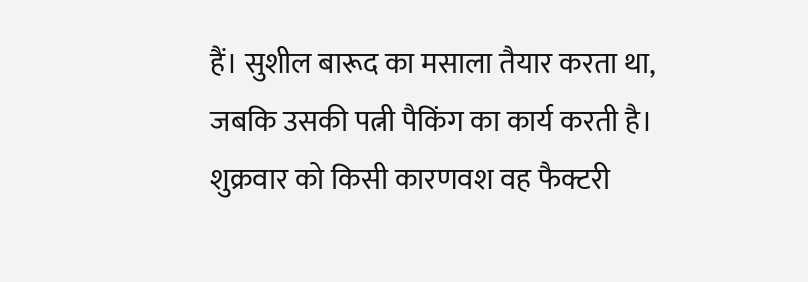हैं। सुशील बारूद का मसाला तैयार करता था, जबकि उसकी पत्नी पैकिंग का कार्य करती है। शुक्रवार को किसी कारणवश वह फैक्टरी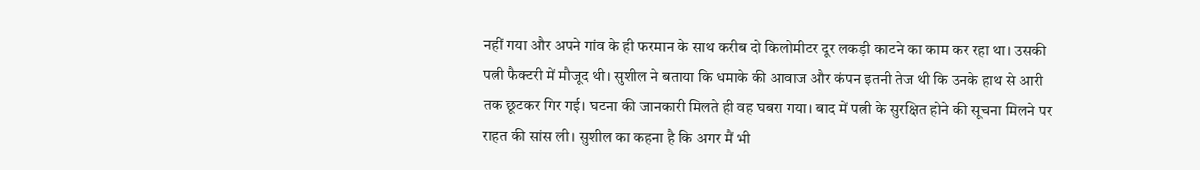नहीं गया और अपने गांव के ही फरमान के साथ करीब दो किलोमीटर दूर लकड़ी काटने का काम कर रहा था। उसकी पत्नी फैक्टरी में मौजूद थी। सुशील ने बताया कि धमाके की आवाज और कंपन इतनी तेज थी कि उनके हाथ से आरी तक छूटकर गिर गई। घटना की जानकारी मिलते ही वह घबरा गया। बाद में पत्नी के सुरक्षित होने की सूचना मिलने पर राहत की सांस ली। सुशील का कहना है कि अगर मैं भी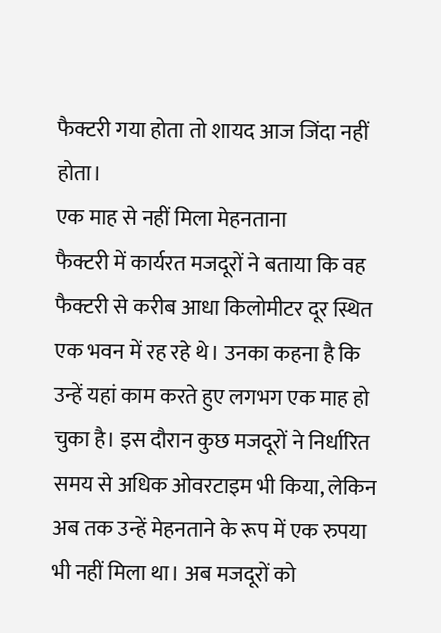फैक्टरी गया होता तो शायद आज जिंदा नहीं होता।
एक माह से नहीं मिला मेहनताना
फैक्टरी में कार्यरत मजदूरों ने बताया कि वह फैक्टरी से करीब आधा किलोमीटर दूर स्थित एक भवन में रह रहे थे। उनका कहना है कि उन्हें यहां काम करते हुए लगभग एक माह हो चुका है। इस दौरान कुछ मजदूरों ने निर्धारित समय से अधिक ओवरटाइम भी किया, लेकिन अब तक उन्हें मेहनताने के रूप में एक रुपया भी नहीं मिला था। अब मजदूरों को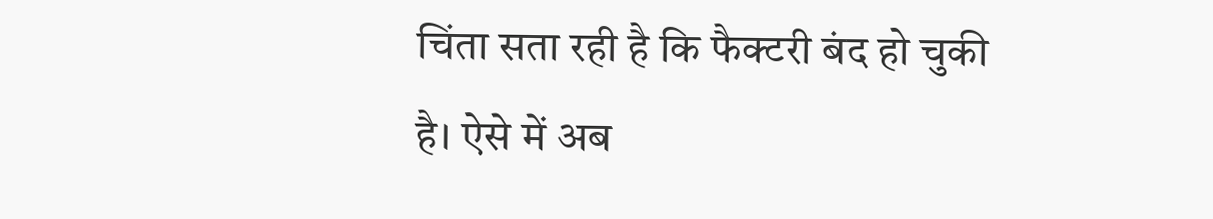चिंता सता रही है कि फैक्टरी बंद हो चुकी है। ऐसे में अब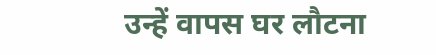उन्हें वापस घर लौटना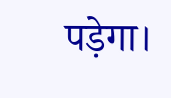पड़ेगा।